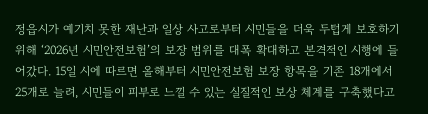정읍시가 예기치 못한 재난과 일상 사고로부터 시민들을 더욱 두텁게 보호하기 위해 ‘2026년 시민안전보험’의 보장 범위를 대폭 확대하고 본격적인 시행에 들어갔다. 15일 시에 따르면 올해부터 시민안전보험 보장 항목을 기존 18개에서 25개로 늘려, 시민들이 피부로 느낄 수 있는 실질적인 보상 체계를 구축했다고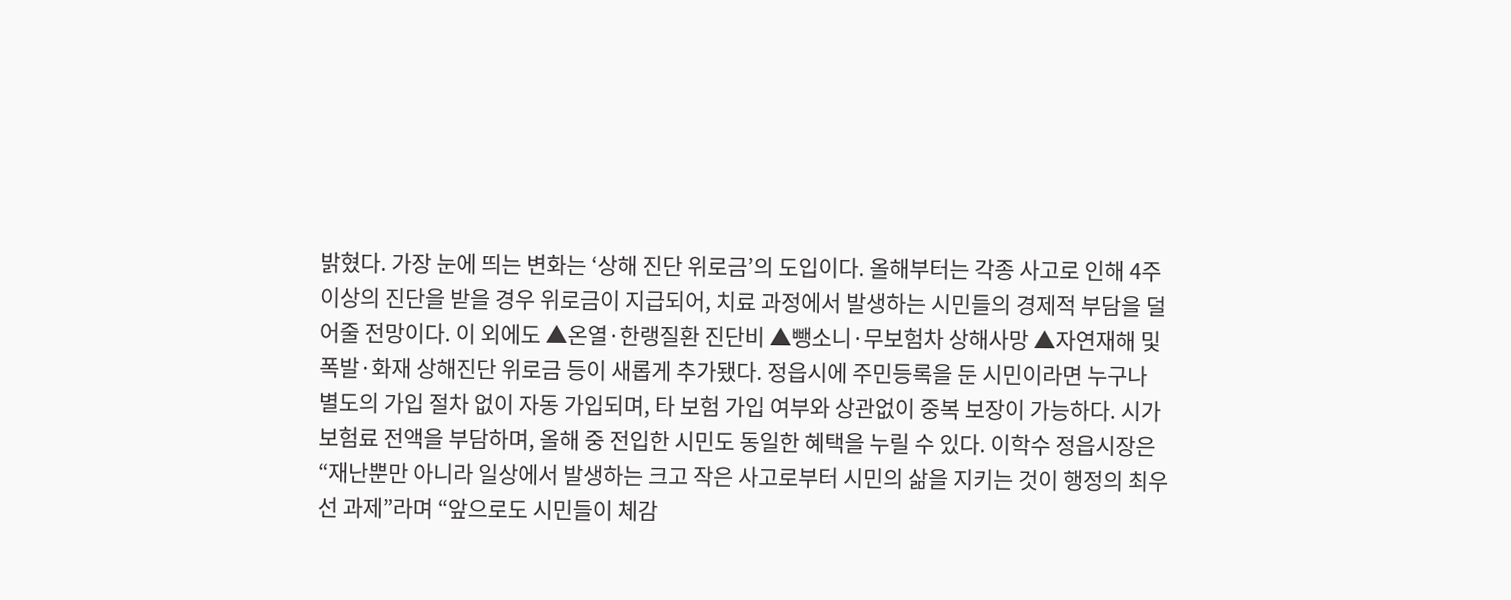밝혔다. 가장 눈에 띄는 변화는 ‘상해 진단 위로금’의 도입이다. 올해부터는 각종 사고로 인해 4주 이상의 진단을 받을 경우 위로금이 지급되어, 치료 과정에서 발생하는 시민들의 경제적 부담을 덜어줄 전망이다. 이 외에도 ▲온열·한랭질환 진단비 ▲뺑소니·무보험차 상해사망 ▲자연재해 및 폭발·화재 상해진단 위로금 등이 새롭게 추가됐다. 정읍시에 주민등록을 둔 시민이라면 누구나 별도의 가입 절차 없이 자동 가입되며, 타 보험 가입 여부와 상관없이 중복 보장이 가능하다. 시가 보험료 전액을 부담하며, 올해 중 전입한 시민도 동일한 혜택을 누릴 수 있다. 이학수 정읍시장은 “재난뿐만 아니라 일상에서 발생하는 크고 작은 사고로부터 시민의 삶을 지키는 것이 행정의 최우선 과제”라며 “앞으로도 시민들이 체감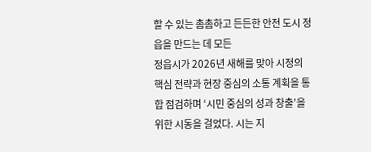할 수 있는 촘촘하고 든든한 안전 도시 정읍을 만드는 데 모든
정읍시가 2026년 새해를 맞아 시정의 핵심 전략과 현장 중심의 소통 계획을 통합 점검하며 ‘시민 중심의 성과 창출’을 위한 시동을 걸었다. 시는 지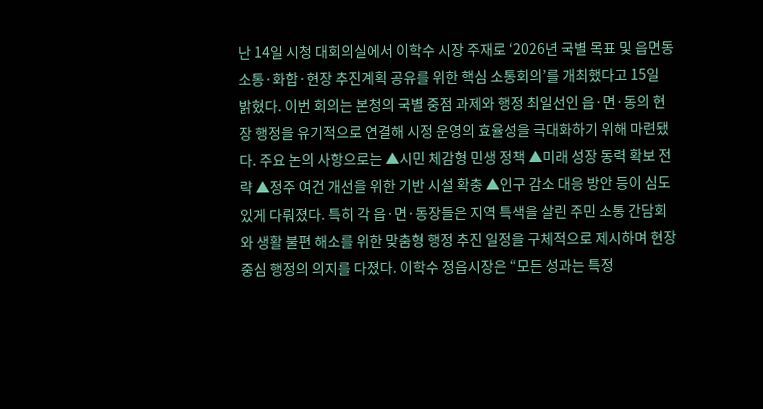난 14일 시청 대회의실에서 이학수 시장 주재로 ‘2026년 국별 목표 및 읍면동 소통·화합·현장 추진계획 공유를 위한 핵심 소통회의’를 개최했다고 15일 밝혔다. 이번 회의는 본청의 국별 중점 과제와 행정 최일선인 읍·면·동의 현장 행정을 유기적으로 연결해 시정 운영의 효율성을 극대화하기 위해 마련됐다. 주요 논의 사항으로는 ▲시민 체감형 민생 정책 ▲미래 성장 동력 확보 전략 ▲정주 여건 개선을 위한 기반 시설 확충 ▲인구 감소 대응 방안 등이 심도 있게 다뤄졌다. 특히 각 읍·면·동장들은 지역 특색을 살린 주민 소통 간담회와 생활 불편 해소를 위한 맞춤형 행정 추진 일정을 구체적으로 제시하며 현장 중심 행정의 의지를 다졌다. 이학수 정읍시장은 “모든 성과는 특정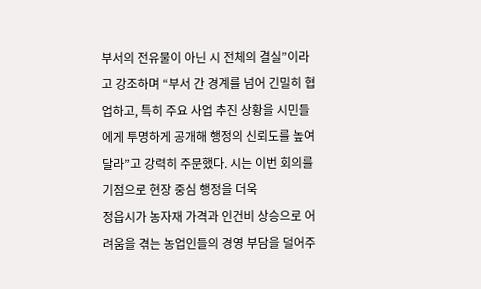부서의 전유물이 아닌 시 전체의 결실”이라고 강조하며 “부서 간 경계를 넘어 긴밀히 협업하고, 특히 주요 사업 추진 상황을 시민들에게 투명하게 공개해 행정의 신뢰도를 높여 달라”고 강력히 주문했다. 시는 이번 회의를 기점으로 현장 중심 행정을 더욱
정읍시가 농자재 가격과 인건비 상승으로 어려움을 겪는 농업인들의 경영 부담을 덜어주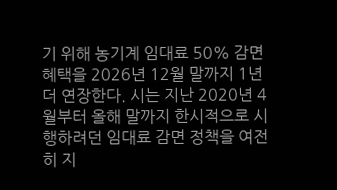기 위해 농기계 임대료 50% 감면 혜택을 2026년 12월 말까지 1년 더 연장한다. 시는 지난 2020년 4월부터 올해 말까지 한시적으로 시행하려던 임대료 감면 정책을 여전히 지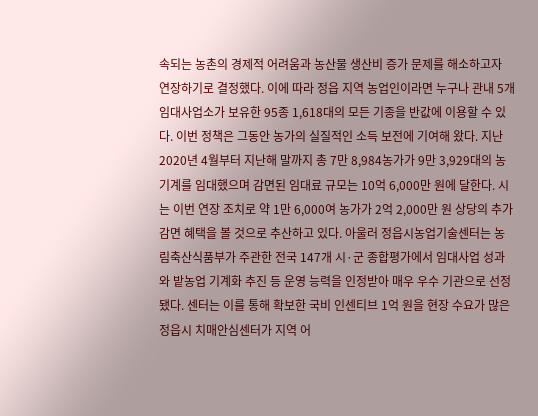속되는 농촌의 경제적 어려움과 농산물 생산비 증가 문제를 해소하고자 연장하기로 결정했다. 이에 따라 정읍 지역 농업인이라면 누구나 관내 5개 임대사업소가 보유한 95종 1,618대의 모든 기종을 반값에 이용할 수 있다. 이번 정책은 그동안 농가의 실질적인 소득 보전에 기여해 왔다. 지난 2020년 4월부터 지난해 말까지 총 7만 8,984농가가 9만 3,929대의 농기계를 임대했으며 감면된 임대료 규모는 10억 6,000만 원에 달한다. 시는 이번 연장 조치로 약 1만 6,000여 농가가 2억 2,000만 원 상당의 추가 감면 혜택을 볼 것으로 추산하고 있다. 아울러 정읍시농업기술센터는 농림축산식품부가 주관한 전국 147개 시·군 종합평가에서 임대사업 성과와 밭농업 기계화 추진 등 운영 능력을 인정받아 매우 우수 기관으로 선정됐다. 센터는 이를 통해 확보한 국비 인센티브 1억 원을 현장 수요가 많은
정읍시 치매안심센터가 지역 어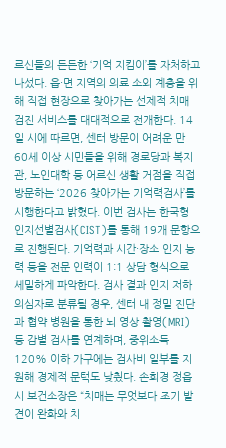르신들의 든든한 ‘기억 지킴이’를 자처하고 나섰다. 읍·면 지역의 의료 소외 계층을 위해 직접 현장으로 찾아가는 선제적 치매 검진 서비스를 대대적으로 전개한다. 14일 시에 따르면, 센터 방문이 어려운 만 60세 이상 시민들을 위해 경로당과 복지관, 노인대학 등 어르신 생활 거점을 직접 방문하는 ‘2026 찾아가는 기억력검사’를 시행한다고 밝혔다. 이번 검사는 한국형 인지선별검사(CIST)를 통해 19개 문항으로 진행된다. 기억력과 시간·장소 인지 능력 등을 전문 인력이 1:1 상담 형식으로 세밀하게 파악한다. 검사 결과 인지 저하 의심자로 분류될 경우, 센터 내 정밀 진단과 협약 병원을 통한 뇌 영상 촬영(MRI) 등 감별 검사를 연계하며, 중위소득 120% 이하 가구에는 검사비 일부를 지원해 경제적 문턱도 낮췄다. 손희경 정읍시 보건소장은 “치매는 무엇보다 조기 발견이 완화와 치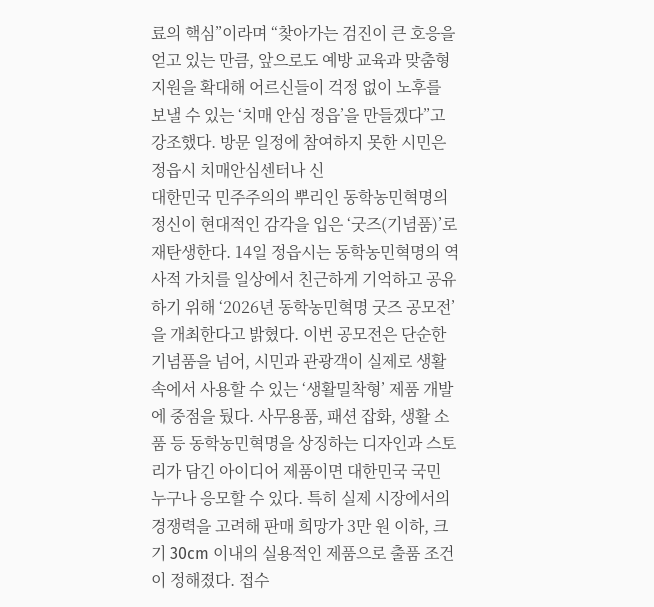료의 핵심”이라며 “찾아가는 검진이 큰 호응을 얻고 있는 만큼, 앞으로도 예방 교육과 맞춤형 지원을 확대해 어르신들이 걱정 없이 노후를 보낼 수 있는 ‘치매 안심 정읍’을 만들겠다”고 강조했다. 방문 일정에 참여하지 못한 시민은 정읍시 치매안심센터나 신
대한민국 민주주의의 뿌리인 동학농민혁명의 정신이 현대적인 감각을 입은 ‘굿즈(기념품)’로 재탄생한다. 14일 정읍시는 동학농민혁명의 역사적 가치를 일상에서 친근하게 기억하고 공유하기 위해 ‘2026년 동학농민혁명 굿즈 공모전’을 개최한다고 밝혔다. 이번 공모전은 단순한 기념품을 넘어, 시민과 관광객이 실제로 생활 속에서 사용할 수 있는 ‘생활밀착형’ 제품 개발에 중점을 뒀다. 사무용품, 패션 잡화, 생활 소품 등 동학농민혁명을 상징하는 디자인과 스토리가 담긴 아이디어 제품이면 대한민국 국민 누구나 응모할 수 있다. 특히 실제 시장에서의 경쟁력을 고려해 판매 희망가 3만 원 이하, 크기 30cm 이내의 실용적인 제품으로 출품 조건이 정해졌다. 접수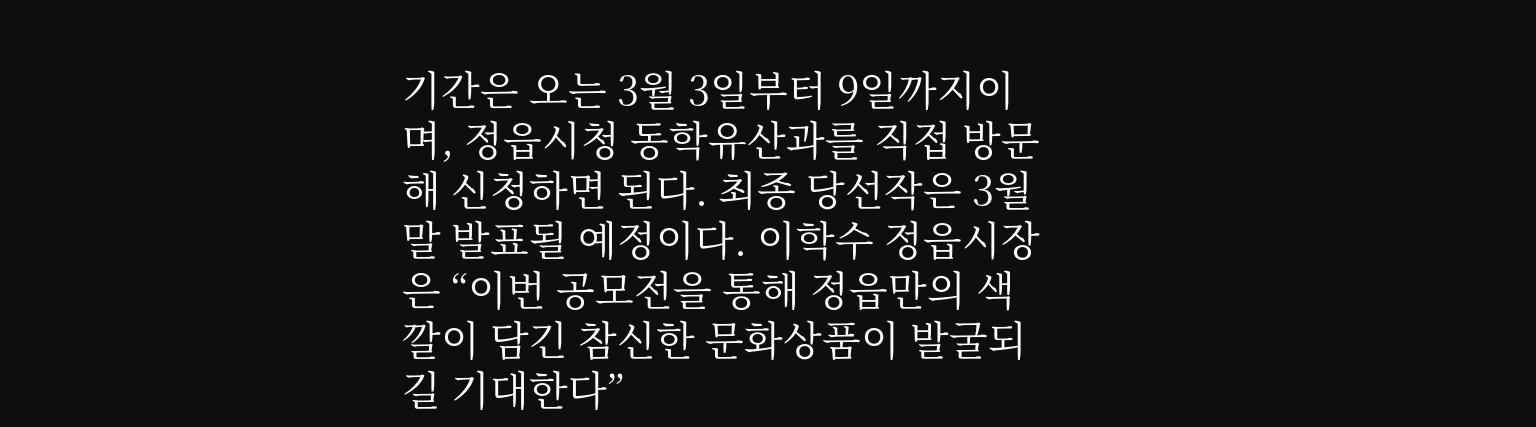기간은 오는 3월 3일부터 9일까지이며, 정읍시청 동학유산과를 직접 방문해 신청하면 된다. 최종 당선작은 3월 말 발표될 예정이다. 이학수 정읍시장은 “이번 공모전을 통해 정읍만의 색깔이 담긴 참신한 문화상품이 발굴되길 기대한다”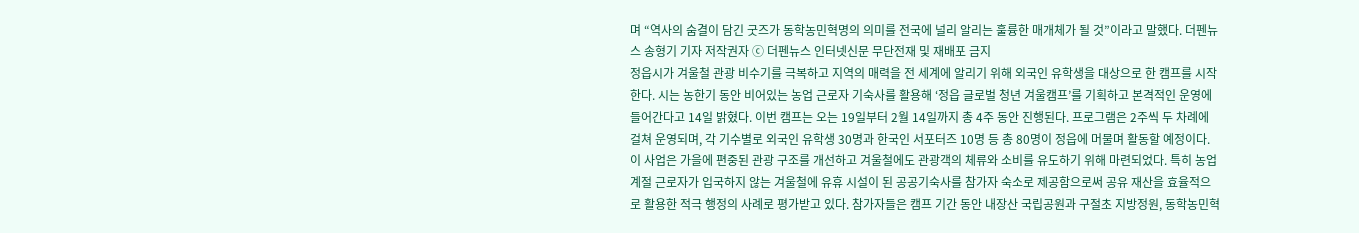며 “역사의 숨결이 담긴 굿즈가 동학농민혁명의 의미를 전국에 널리 알리는 훌륭한 매개체가 될 것”이라고 말했다. 더펜뉴스 송형기 기자 저작권자 ⓒ 더펜뉴스 인터넷신문 무단전재 및 재배포 금지
정읍시가 겨울철 관광 비수기를 극복하고 지역의 매력을 전 세계에 알리기 위해 외국인 유학생을 대상으로 한 캠프를 시작한다. 시는 농한기 동안 비어있는 농업 근로자 기숙사를 활용해 ‘정읍 글로벌 청년 겨울캠프’를 기획하고 본격적인 운영에 들어간다고 14일 밝혔다. 이번 캠프는 오는 19일부터 2월 14일까지 총 4주 동안 진행된다. 프로그램은 2주씩 두 차례에 걸쳐 운영되며, 각 기수별로 외국인 유학생 30명과 한국인 서포터즈 10명 등 총 80명이 정읍에 머물며 활동할 예정이다. 이 사업은 가을에 편중된 관광 구조를 개선하고 겨울철에도 관광객의 체류와 소비를 유도하기 위해 마련되었다. 특히 농업 계절 근로자가 입국하지 않는 겨울철에 유휴 시설이 된 공공기숙사를 참가자 숙소로 제공함으로써 공유 재산을 효율적으로 활용한 적극 행정의 사례로 평가받고 있다. 참가자들은 캠프 기간 동안 내장산 국립공원과 구절초 지방정원, 동학농민혁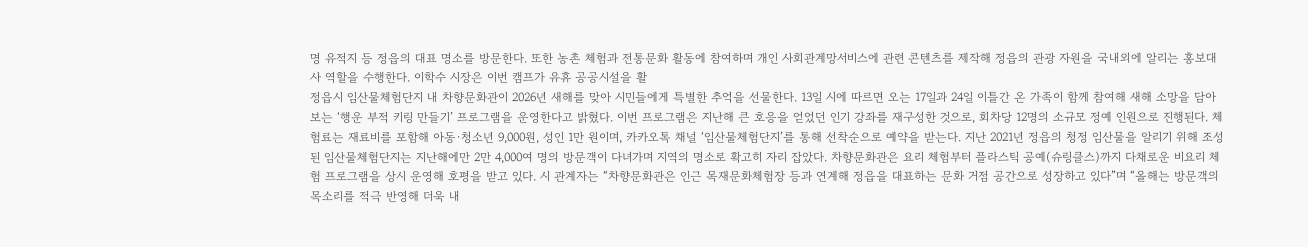명 유적지 등 정읍의 대표 명소를 방문한다. 또한 농촌 체험과 전통문화 활동에 참여하며 개인 사회관계망서비스에 관련 콘텐츠를 제작해 정읍의 관광 자원을 국내외에 알리는 홍보대사 역할을 수행한다. 이학수 시장은 이번 캠프가 유휴 공공시설을 활
정읍시 임산물체험단지 내 차향문화관이 2026년 새해를 맞아 시민들에게 특별한 추억을 선물한다. 13일 시에 따르면 오는 17일과 24일 이틀간 온 가족이 함께 참여해 새해 소망을 담아보는 ‘행운 부적 키링 만들기’ 프로그램을 운영한다고 밝혔다. 이번 프로그램은 지난해 큰 호응을 얻었던 인기 강좌를 재구성한 것으로, 회차당 12명의 소규모 정예 인원으로 진행된다. 체험료는 재료비를 포함해 아동·청소년 9,000원, 성인 1만 원이며, 카카오톡 채널 ‘임산물체험단지’를 통해 선착순으로 예약을 받는다. 지난 2021년 정읍의 청정 임산물을 알리기 위해 조성된 임산물체험단지는 지난해에만 2만 4,000여 명의 방문객이 다녀가며 지역의 명소로 확고히 자리 잡았다. 차향문화관은 요리 체험부터 플라스틱 공예(슈링클스)까지 다채로운 비요리 체험 프로그램을 상시 운영해 호평을 받고 있다. 시 관계자는 “차향문화관은 인근 목재문화체험장 등과 연계해 정읍을 대표하는 문화 거점 공간으로 성장하고 있다”며 “올해는 방문객의 목소리를 적극 반영해 더욱 내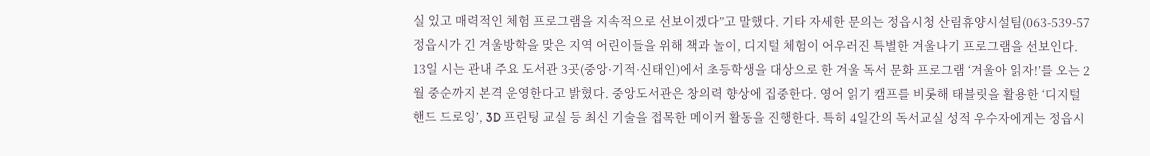실 있고 매력적인 체험 프로그램을 지속적으로 선보이겠다”고 말했다. 기타 자세한 문의는 정읍시청 산림휴양시설팀(063-539-57
정읍시가 긴 겨울방학을 맞은 지역 어린이들을 위해 책과 놀이, 디지털 체험이 어우러진 특별한 겨울나기 프로그램을 선보인다. 13일 시는 관내 주요 도서관 3곳(중앙·기적·신태인)에서 초등학생을 대상으로 한 겨울 독서 문화 프로그램 ‘겨울아 읽자!’를 오는 2월 중순까지 본격 운영한다고 밝혔다. 중앙도서관은 창의력 향상에 집중한다. 영어 읽기 캠프를 비롯해 태블릿을 활용한 ‘디지털 핸드 드로잉’, 3D 프린팅 교실 등 최신 기술을 접목한 메이커 활동을 진행한다. 특히 4일간의 독서교실 성적 우수자에게는 정읍시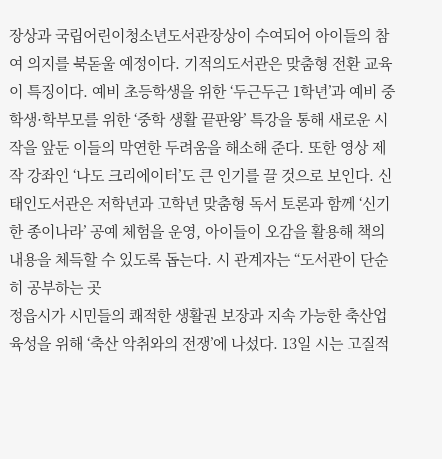장상과 국립어린이청소년도서관장상이 수여되어 아이들의 참여 의지를 북돋울 예정이다. 기적의도서관은 맞춤형 전환 교육이 특징이다. 예비 초등학생을 위한 ‘두근두근 1학년’과 예비 중학생·학부모를 위한 ‘중학 생활 끝판왕’ 특강을 통해 새로운 시작을 앞둔 이들의 막연한 두려움을 해소해 준다. 또한 영상 제작 강좌인 ‘나도 크리에이터’도 큰 인기를 끌 것으로 보인다. 신태인도서관은 저학년과 고학년 맞춤형 독서 토론과 함께 ‘신기한 종이나라’ 공예 체험을 운영, 아이들이 오감을 활용해 책의 내용을 체득할 수 있도록 돕는다. 시 관계자는 “도서관이 단순히 공부하는 곳
정읍시가 시민들의 쾌적한 생활권 보장과 지속 가능한 축산업 육성을 위해 ‘축산 악취와의 전쟁’에 나섰다. 13일 시는 고질적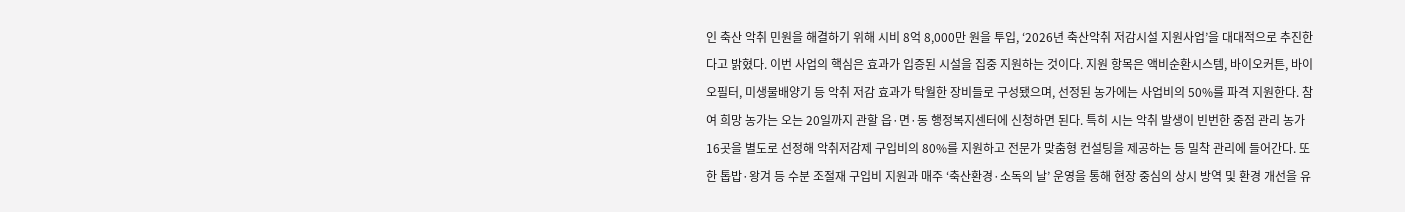인 축산 악취 민원을 해결하기 위해 시비 8억 8,000만 원을 투입, ‘2026년 축산악취 저감시설 지원사업’을 대대적으로 추진한다고 밝혔다. 이번 사업의 핵심은 효과가 입증된 시설을 집중 지원하는 것이다. 지원 항목은 액비순환시스템, 바이오커튼, 바이오필터, 미생물배양기 등 악취 저감 효과가 탁월한 장비들로 구성됐으며, 선정된 농가에는 사업비의 50%를 파격 지원한다. 참여 희망 농가는 오는 20일까지 관할 읍·면·동 행정복지센터에 신청하면 된다. 특히 시는 악취 발생이 빈번한 중점 관리 농가 16곳을 별도로 선정해 악취저감제 구입비의 80%를 지원하고 전문가 맞춤형 컨설팅을 제공하는 등 밀착 관리에 들어간다. 또한 톱밥·왕겨 등 수분 조절재 구입비 지원과 매주 ‘축산환경·소독의 날’ 운영을 통해 현장 중심의 상시 방역 및 환경 개선을 유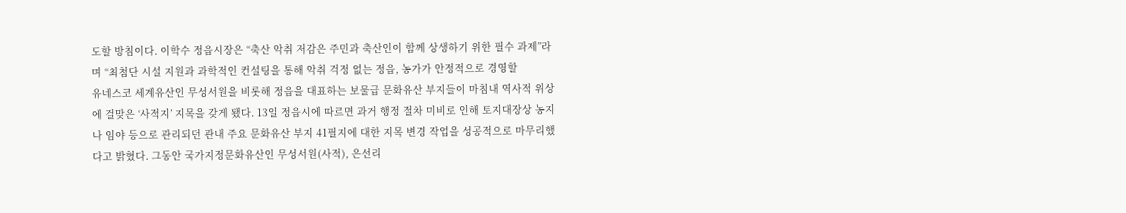도할 방침이다. 이학수 정읍시장은 “축산 악취 저감은 주민과 축산인이 함께 상생하기 위한 필수 과제”라며 “최첨단 시설 지원과 과학적인 컨설팅을 통해 악취 걱정 없는 정읍, 농가가 안정적으로 경영할
유네스코 세계유산인 무성서원을 비롯해 정읍을 대표하는 보물급 문화유산 부지들이 마침내 역사적 위상에 걸맞은 ‘사적지’ 지목을 갖게 됐다. 13일 정읍시에 따르면 과거 행정 절차 미비로 인해 토지대장상 농지나 임야 등으로 관리되던 관내 주요 문화유산 부지 41필지에 대한 지목 변경 작업을 성공적으로 마무리했다고 밝혔다. 그동안 국가지정문화유산인 무성서원(사적), 은선리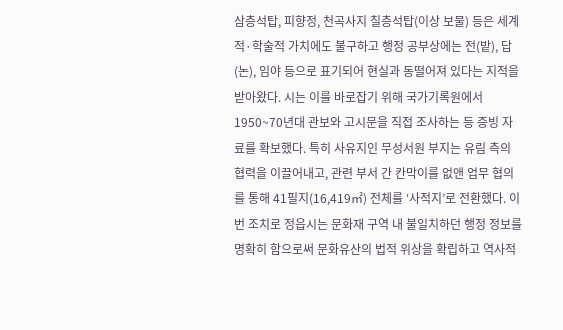삼층석탑, 피향정, 천곡사지 칠층석탑(이상 보물) 등은 세계적·학술적 가치에도 불구하고 행정 공부상에는 전(밭), 답(논), 임야 등으로 표기되어 현실과 동떨어져 있다는 지적을 받아왔다. 시는 이를 바로잡기 위해 국가기록원에서 1950~70년대 관보와 고시문을 직접 조사하는 등 증빙 자료를 확보했다. 특히 사유지인 무성서원 부지는 유림 측의 협력을 이끌어내고, 관련 부서 간 칸막이를 없앤 업무 협의를 통해 41필지(16,419㎡) 전체를 ‘사적지’로 전환했다. 이번 조치로 정읍시는 문화재 구역 내 불일치하던 행정 정보를 명확히 함으로써 문화유산의 법적 위상을 확립하고 역사적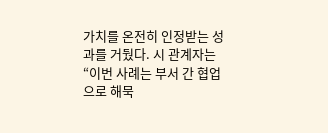가치를 온전히 인정받는 성과를 거뒀다. 시 관계자는 “이번 사례는 부서 간 협업으로 해묵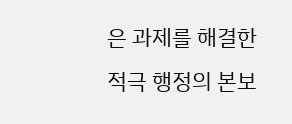은 과제를 해결한 적극 행정의 본보